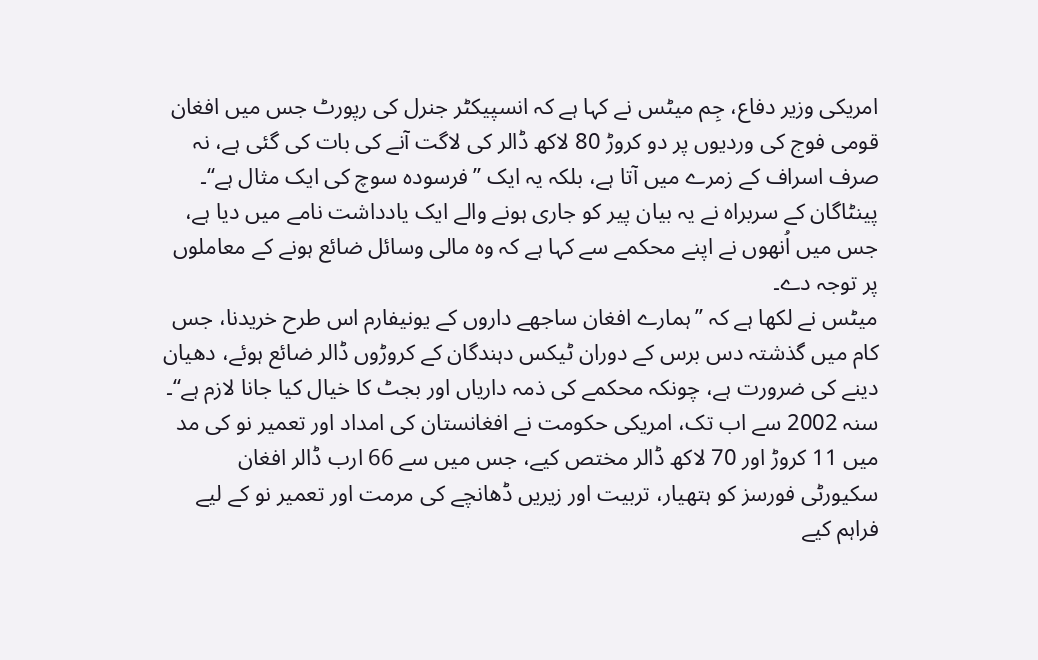امریکی وزیر دفاع، جِم میٹس نے کہا ہے کہ انسپیکٹر جنرل کی رپورٹ جس میں افغان قومی فوج کی وردیوں پر دو کروڑ 80 لاکھ ڈالر کی لاگت آنے کی بات کی گئی ہے، نہ صرف اسراف کے زمرے میں آتا ہے، بلکہ یہ ایک ’’فرسودہ سوچ کی ایک مثال ہے‘‘۔
پینٹاگان کے سربراہ نے یہ بیان پیر کو جاری ہونے والے ایک یادداشت نامے میں دیا ہے، جس میں اُنھوں نے اپنے محکمے سے کہا ہے کہ وہ مالی وسائل ضائع ہونے کے معاملوں پر توجہ دے۔
میٹس نے لکھا ہے کہ ’’ہمارے افغان ساجھے داروں کے یونیفارم اس طرح خریدنا، جس کام میں گذشتہ دس برس کے دوران ٹیکس دہندگان کے کروڑوں ڈالر ضائع ہوئے، دھیان دینے کی ضرورت ہے، چونکہ محکمے کی ذمہ داریاں اور بجٹ کا خیال کیا جانا لازم ہے‘‘۔
سنہ 2002 سے اب تک، امریکی حکومت نے افغانستان کی امداد اور تعمیر نو کی مد میں 11 کروڑ اور 70 لاکھ ڈالر مختص کیے، جس میں سے 66 ارب ڈالر افغان سکیورٹی فورسز کو ہتھیار، تربیت اور زیریں ڈھانچے کی مرمت اور تعمیر نو کے لیے فراہم کیے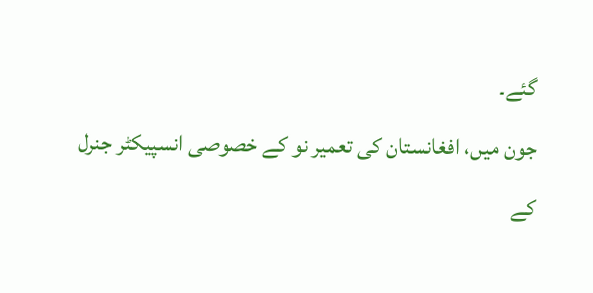گئے۔
جون میں، افغانستان کی تعمیر نو کے خصوصی انسپیکٹر جنرل کے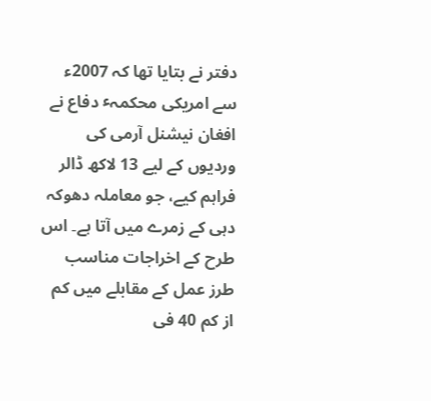دفتر نے بتایا تھا کہ 2007ء سے امریکی محکمہٴ دفاع نے افغان نیشنل آرمی کی وردیوں کے لیے 13 لاکھ ڈالر فراہم کیے، جو معاملہ دھوکہ دہی کے زمرے میں آتا ہے۔ اس طرح کے اخراجات مناسب طرز عمل کے مقابلے میں کم از کم 40 فی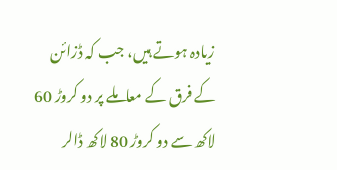زیادہ ہوتے ہیں، جب کہ ڈزائن کے فرق کے معاملے پر دو کروڑ 60 لاکھ سے دو کروڑ 80 لاکھ ڈالر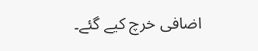اضافی خرچ کیے گئے۔